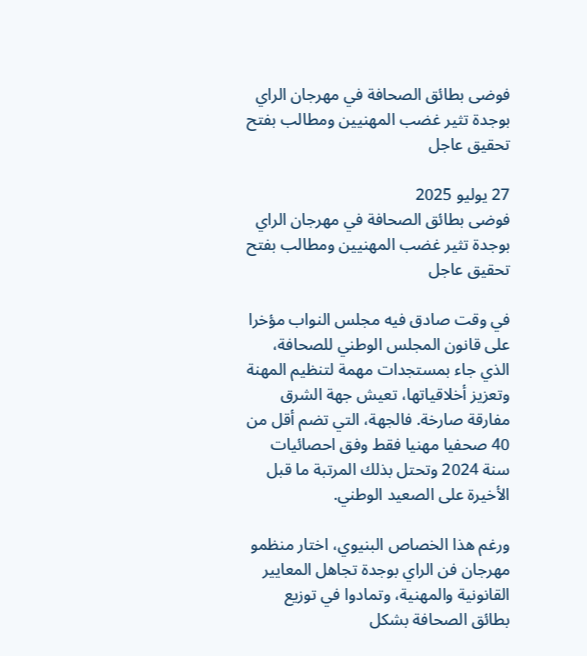فوضى بطائق الصحافة في مهرجان الراي بوجدة تثير غضب المهنيين ومطالب بفتح تحقيق عاجل

27 يوليو 2025
فوضى بطائق الصحافة في مهرجان الراي بوجدة تثير غضب المهنيين ومطالب بفتح تحقيق عاجل

في وقت صادق فيه مجلس النواب مؤخرا على قانون المجلس الوطني للصحافة، الذي جاء بمستجدات مهمة لتنظيم المهنة وتعزيز أخلاقياتها، تعيش جهة الشرق مفارقة صارخة. فالجهة، التي تضم أقل من 40 صحفيا مهنيا فقط وفق احصائيات سنة 2024 وتحتل بذلك المرتبة ما قبل الأخيرة على الصعيد الوطني.

ورغم هذا الخصاص البنيوي، اختار منظمو مهرجان فن الراي بوجدة تجاهل المعايير القانونية والمهنية، وتمادوا في توزيع بطائق الصحافة بشكل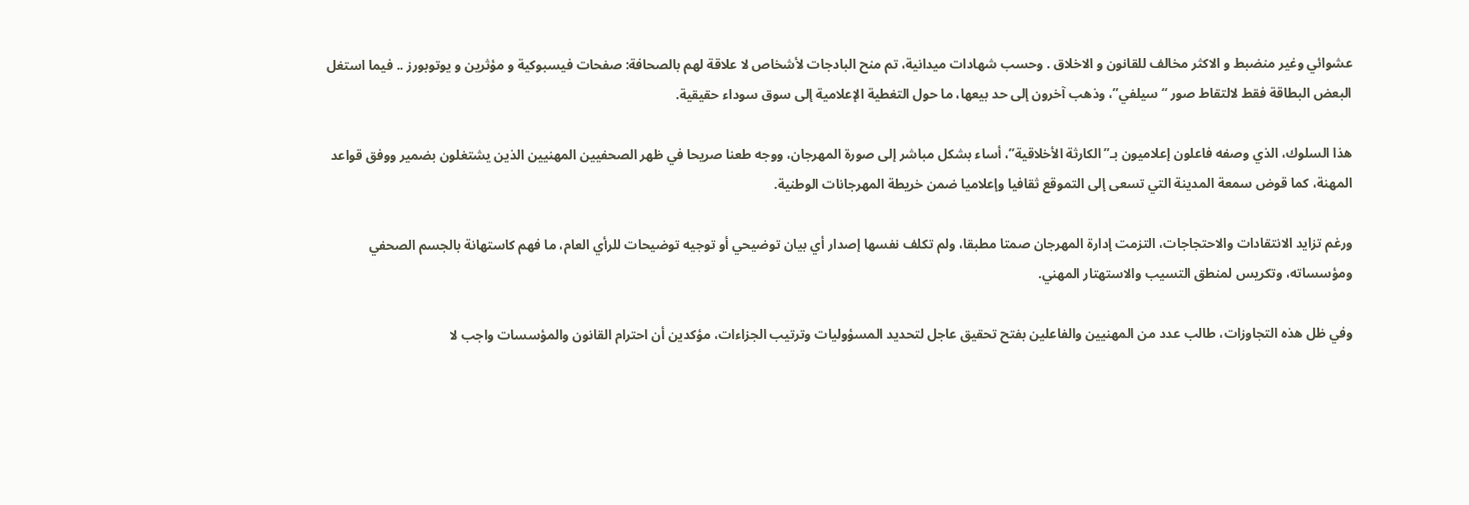عشوائي وغير منضبط و الاكثر مخالف للقانون و الاخلاق . وحسب شهادات ميدانية، تم منح البادجات لأشخاص لا علاقة لهم بالصحافة: صفحات فيسبوكية و مؤثرين و يوتوبورز .. فيما استغل البعض البطاقة فقط لالتقاط صور “سيلفي”، وذهب آخرون إلى حد بيعها، ما حول التغطية الإعلامية إلى سوق سوداء حقيقية.

هذا السلوك، الذي وصفه فاعلون إعلاميون بـ”الكارثة الأخلاقية”، أساء بشكل مباشر إلى صورة المهرجان، ووجه طعنا صريحا في ظهر الصحفيين المهنيين الذين يشتغلون بضمير ووفق قواعد المهنة، كما قوض سمعة المدينة التي تسعى إلى التموقع ثقافيا وإعلاميا ضمن خريطة المهرجانات الوطنية.

ورغم تزايد الانتقادات والاحتجاجات، التزمت إدارة المهرجان صمتا مطبقا، ولم تكلف نفسها إصدار أي بيان توضيحي أو توجيه توضيحات للرأي العام، ما فهم كاستهانة بالجسم الصحفي ومؤسساته، وتكريس لمنطق التسيب والاستهتار المهني.

وفي ظل هذه التجاوزات، طالب عدد من المهنيين والفاعلين بفتح تحقيق عاجل لتحديد المسؤوليات وترتيب الجزاءات، مؤكدين أن احترام القانون والمؤسسات واجب لا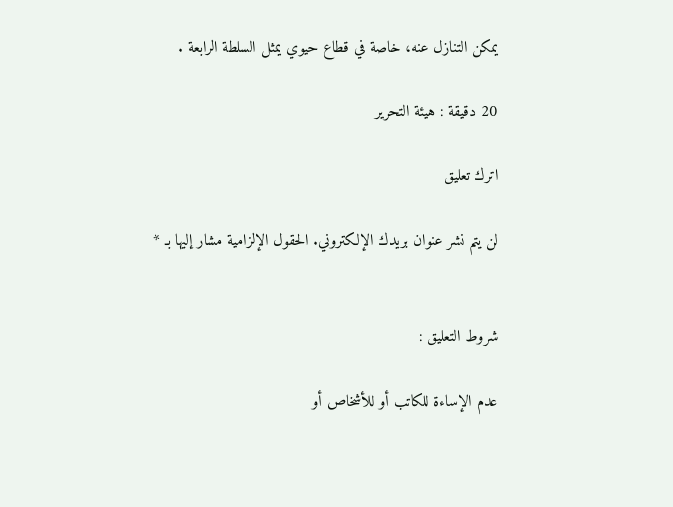يمكن التنازل عنه، خاصة في قطاع حيوي يمثل السلطة الرابعة .

20 دقيقة : هيئة التحرير

اترك تعليق

لن يتم نشر عنوان بريدك الإلكتروني. الحقول الإلزامية مشار إليها بـ *


شروط التعليق :

عدم الإساءة للكاتب أو للأشخاص أو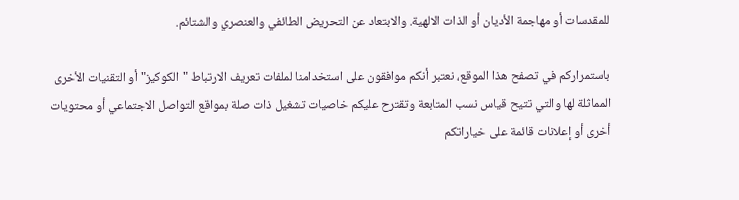للمقدسات أو مهاجمة الأديان أو الذات الالهية. والابتعاد عن التحريض الطائفي والعنصري والشتائم.

باستمراركم في تصفح هذا الموقع، نعتبر أنكم موافقون على استخدامنا لملفات تعريف الارتباط "الكوكيز" أو التقنيات الأخرى المماثلة لها والتي تتيح قياس نسب المتابعة وتقترح عليكم خاصيات تشغيل ذات صلة بمواقع التواصل الاجتماعي أو محتويات أخرى أو إعلانات قائمة على خياراتكم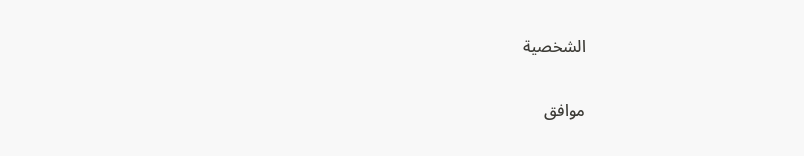الشخصية

موافق